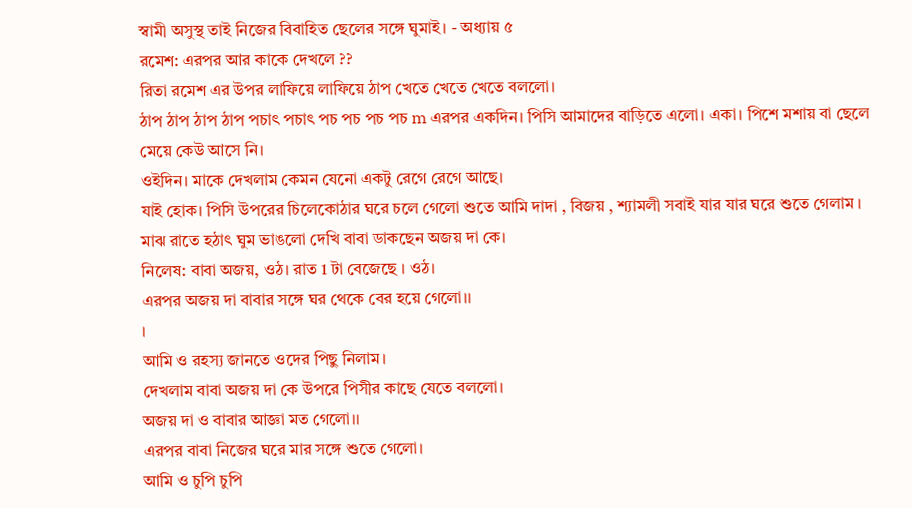স্বামী অসুস্থ তাই নিজের বিবাহিত ছেলের সঙ্গে ঘুমাই। - অধ্যায় ৫
রমেশ: এরপর আর কাকে দেখলে ??
রিতা রমেশ এর উপর লাফিয়ে লাফিয়ে ঠাপ খেতে খেতে খেতে বললো।
ঠাপ ঠাপ ঠাপ ঠাপ পচাৎ পচাৎ পচ পচ পচ পচ m এরপর একদিন। পিসি আমাদের বাড়িতে এলো। একা। পিশে মশায় বা ছেলে মেয়ে কেউ আসে নি।
ওইদিন। মাকে দেখলাম কেমন যেনো একটু রেগে রেগে আছে।
যাই হোক। পিসি উপরের চিলেকোঠার ঘরে চলে গেলো শুতে আমি দাদা , বিজয় , শ্যামলী সবাই যার যার ঘরে শুতে গেলাম ।
মাঝ রাতে হঠাৎ ঘুম ভাঙলো দেখি বাবা ডাকছেন অজয় দা কে।
নিলেষ: বাবা অজয়, ওঠ। রাত 1 টা বেজেছে । ওঠ।
এরপর অজয় দা বাবার সঙ্গে ঘর থেকে বের হয়ে গেলো।।
।
আমি ও রহস্য জানতে ওদের পিছু নিলাম।
দেখলাম বাবা অজয় দা কে উপরে পিসীর কাছে যেতে বললো।
অজয় দা ও বাবার আজ্ঞা মত গেলো।।
এরপর বাবা নিজের ঘরে মার সঙ্গে শুতে গেলো।
আমি ও চুপি চুপি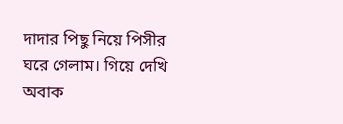দাদার পিছু নিয়ে পিসীর ঘরে গেলাম। গিয়ে দেখি অবাক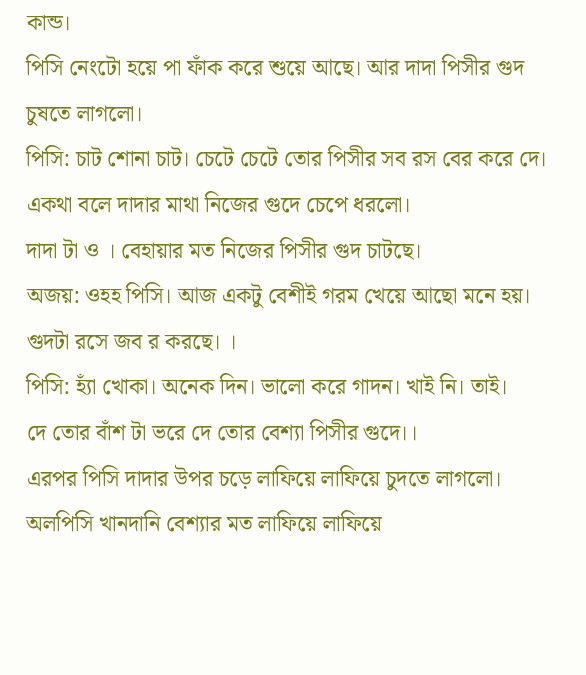কান্ড।
পিসি নেংটো হয়ে পা ফাঁক করে শুয়ে আছে। আর দাদা পিসীর গুদ চুষতে লাগলো।
পিসি: চাট শোনা চাট। চেটে চেটে তোর পিসীর সব রস বের করে দে। একথা বলে দাদার মাথা নিজের গুদে চেপে ধরলো।
দাদা টা ও । বেহায়ার মত নিজের পিসীর গুদ চাটছে।
অজয়: ওহহ পিসি। আজ একটু বেশীই গরম খেয়ে আছো মনে হয়। গুদটা রসে জব র করছে। ।
পিসি: হ্যাঁ খোকা। অনেক দিন। ভালো করে গাদন। খাই নি। তাই।
দে তোর বাঁশ টা ভরে দে তোর বেশ্যা পিসীর গুদে।।
এরপর পিসি দাদার উপর চড়ে লাফিয়ে লাফিয়ে চুদতে লাগলো।
অলপিসি খানদানি বেশ্যার মত লাফিয়ে লাফিয়ে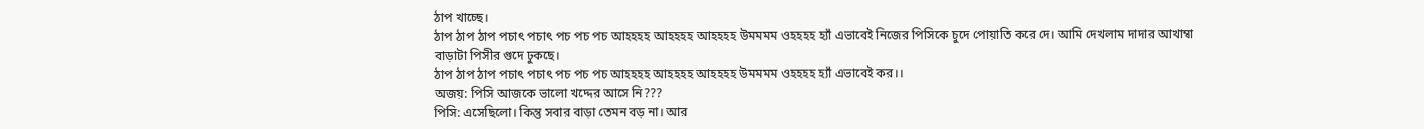ঠাপ খাচ্ছে।
ঠাপ ঠাপ ঠাপ পচাৎ পচাৎ পচ পচ পচ আহহহহ আহহহহ আহহহহ উমমমম ওহহহহ হ্যাঁ এভাবেই নিজের পিসিকে চুদে পোয়াতি করে দে। আমি দেখলাম দাদার আখাম্বা বাড়াটা পিসীর গুদে ঢুকছে।
ঠাপ ঠাপ ঠাপ পচাৎ পচাৎ পচ পচ পচ আহহহহ আহহহহ আহহহহ উমমমম ওহহহহ হ্যাঁ এভাবেই কর।।
অজয়: পিসি আজকে ভালো খদ্দের আসে নি???
পিসি: এসেছিলো। কিন্তু সবার বাড়া তেমন বড় না। আর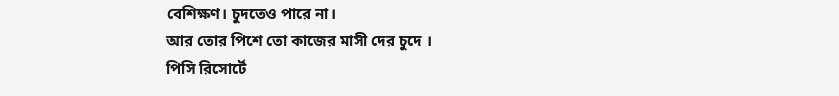বেশিক্ষণ। চুদতেও পারে না।
আর তোর পিশে তো কাজের মাসী দের চুদে ।
পিসি রিসোর্টে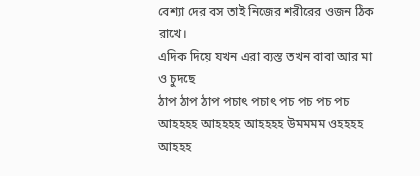বেশ্যা দের বস তাই নিজের শরীরের ওজন ঠিক রাখে।
এদিক দিয়ে যখন এরা ব্যস্ত তখন বাবা আর মা ও চুদছে
ঠাপ ঠাপ ঠাপ পচাৎ পচাৎ পচ পচ পচ পচ আহহহহ আহহহহ আহহহহ উমমমম ওহহহহ আহহহ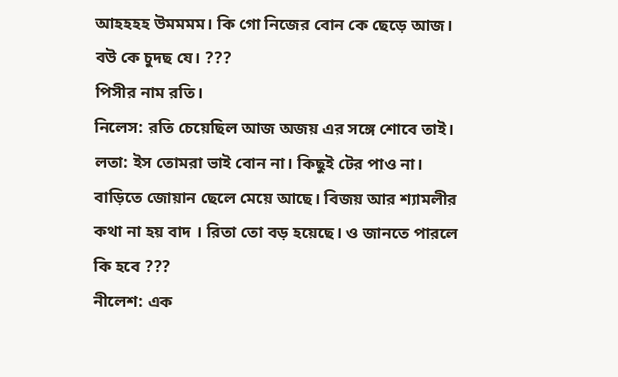আহহহহ উমমমম। কি গো নিজের বোন কে ছেড়ে আজ। বউ কে চুদছ যে। ???
পিসীর নাম রতি।
নিলেস: রতি চেয়েছিল আজ অজয় এর সঙ্গে শোবে তাই।
লতা: ইস তোমরা ভাই বোন না। কিছুই টের পাও না। বাড়িতে জোয়ান ছেলে মেয়ে আছে। বিজয় আর শ্যামলীর কথা না হয় বাদ । রিতা তো বড় হয়েছে। ও জানতে পারলে কি হবে ???
নীলেশ: এক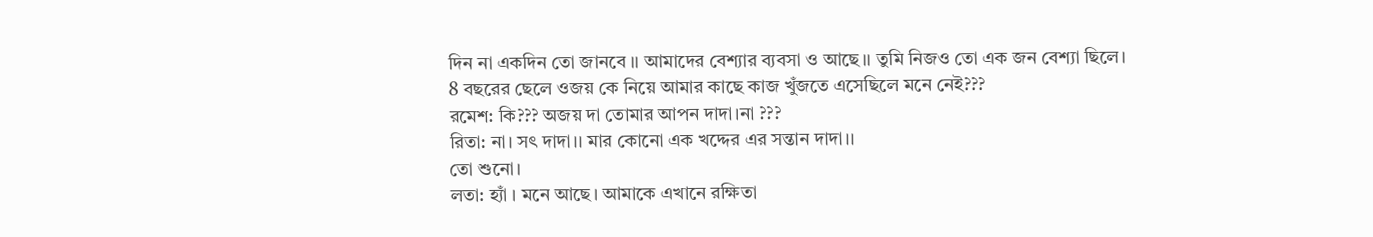দিন না একদিন তো জানবে ।। আমাদের বেশ্যার ব্যবসা ও আছে।। তুমি নিজও তো এক জন বেশ্যা ছিলে।
8 বছরের ছেলে ওজয় কে নিয়ে আমার কাছে কাজ খুঁজতে এসেছিলে মনে নেই???
রমেশ: কি??? অজয় দা তোমার আপন দাদা।না ???
রিতা: না। সৎ দাদা।। মার কোনো এক খদ্দের এর সন্তান দাদা।।
তো শুনো।
লতা: হ্যাঁ । মনে আছে। আমাকে এখানে রক্ষিতা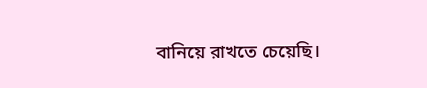বানিয়ে রাখতে চেয়েছি।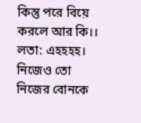কিন্তু পরে বিয়ে করলে আর কি।।
লতা: এহহহহ। নিজেও তো নিজের বোনকে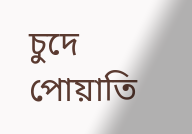চুদে পোয়াতি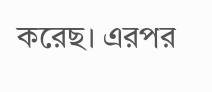করেছ। এরপর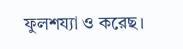ফুলশয্যা ও করেছ।